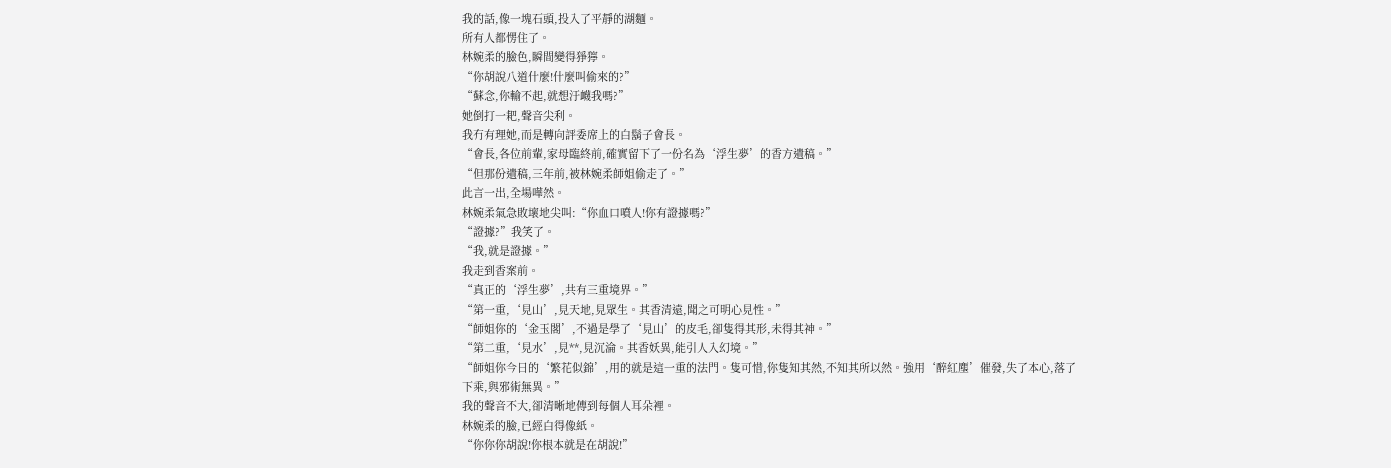我的話,像一塊石頭,投入了平靜的湖麵。
所有人都愣住了。
林婉柔的臉色,瞬間變得猙獰。
“你胡說八道什麼!什麼叫偷來的?”
“蘇念,你輸不起,就想汙衊我嗎?”
她倒打一耙,聲音尖利。
我冇有理她,而是轉向評委席上的白鬍子會長。
“會長,各位前輩,家母臨終前,確實留下了一份名為‘浮生夢’的香方遺稿。”
“但那份遺稿,三年前,被林婉柔師姐偷走了。”
此言一出,全場嘩然。
林婉柔氣急敗壞地尖叫:“你血口噴人!你有證據嗎?”
“證據?”我笑了。
“我,就是證據。”
我走到香案前。
“真正的‘浮生夢’,共有三重境界。”
“第一重,‘見山’,見天地,見眾生。其香清遠,聞之可明心見性。”
“師姐你的‘金玉閣’,不過是學了‘見山’的皮毛,卻隻得其形,未得其神。”
“第二重,‘見水’,見**,見沉淪。其香妖異,能引人入幻境。”
“師姐你今日的‘繁花似錦’,用的就是這一重的法門。隻可惜,你隻知其然,不知其所以然。強用‘醉紅塵’催發,失了本心,落了下乘,與邪術無異。”
我的聲音不大,卻清晰地傳到每個人耳朵裡。
林婉柔的臉,已經白得像紙。
“你你你胡說!你根本就是在胡說!”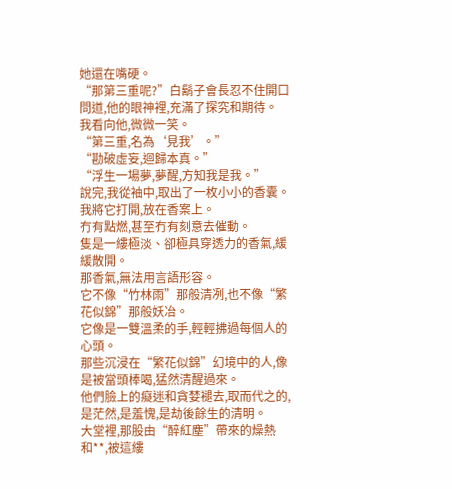她還在嘴硬。
“那第三重呢?”白鬍子會長忍不住開口問道,他的眼神裡,充滿了探究和期待。
我看向他,微微一笑。
“第三重,名為‘見我’。”
“勘破虛妄,迴歸本真。”
“浮生一場夢,夢醒,方知我是我。”
說完,我從袖中,取出了一枚小小的香囊。
我將它打開,放在香案上。
冇有點燃,甚至冇有刻意去催動。
隻是一縷極淡、卻極具穿透力的香氣,緩緩散開。
那香氣,無法用言語形容。
它不像“竹林雨”那般清冽,也不像“繁花似錦”那般妖冶。
它像是一雙溫柔的手,輕輕拂過每個人的心頭。
那些沉浸在“繁花似錦”幻境中的人,像是被當頭棒喝,猛然清醒過來。
他們臉上的癡迷和貪婪褪去,取而代之的,是茫然,是羞愧,是劫後餘生的清明。
大堂裡,那股由“醉紅塵”帶來的燥熱和**,被這縷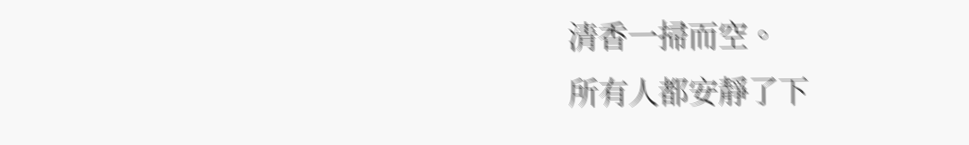清香一掃而空。
所有人都安靜了下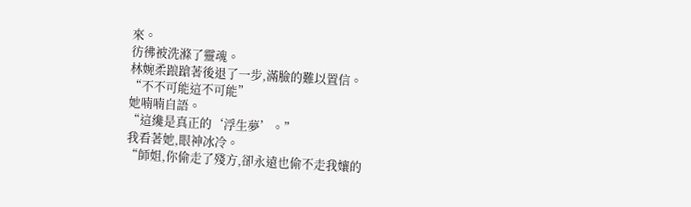來。
彷彿被洗滌了靈魂。
林婉柔踉蹌著後退了一步,滿臉的難以置信。
“不不可能這不可能”
她喃喃自語。
“這纔是真正的‘浮生夢’。”
我看著她,眼神冰冷。
“師姐,你偷走了殘方,卻永遠也偷不走我孃的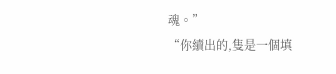魂。”
“你續出的,隻是一個填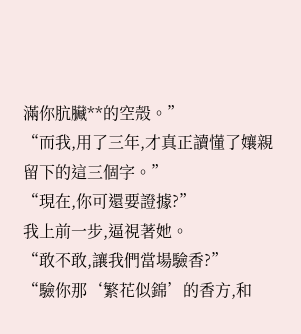滿你肮臟**的空殼。”
“而我,用了三年,才真正讀懂了孃親留下的這三個字。”
“現在,你可還要證據?”
我上前一步,逼視著她。
“敢不敢,讓我們當場驗香?”
“驗你那‘繁花似錦’的香方,和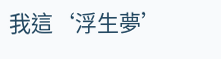我這‘浮生夢’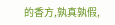的香方,孰真孰假,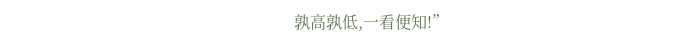孰高孰低,一看便知!”